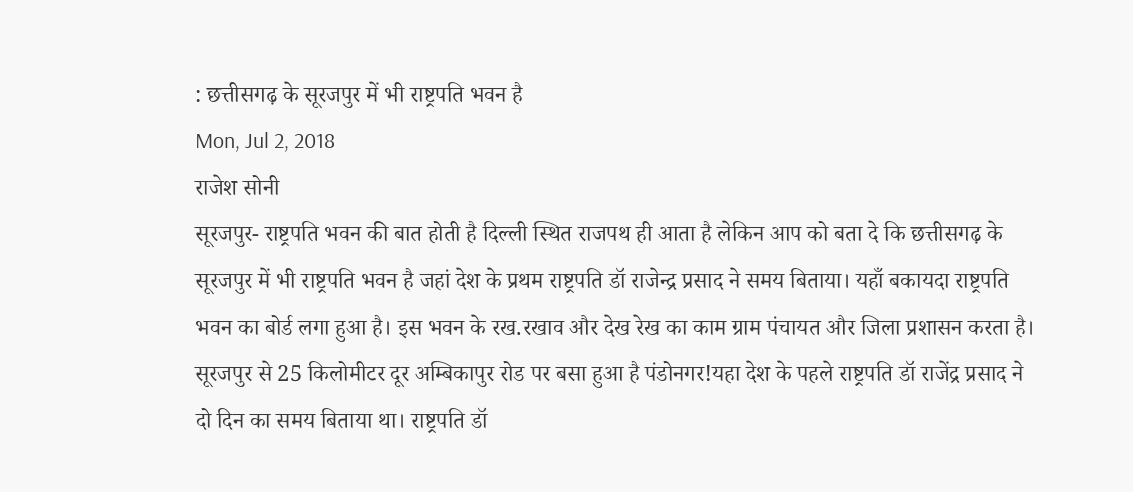: छत्तीसगढ़ के सूरजपुर में भी राष्ट्रपति भवन है
Mon, Jul 2, 2018
राजेश सोनी
सूरजपुर- राष्ट्रपति भवन की बात होती है दिल्ली स्थित राजपथ ही आता है लेकिन आप को बता दे कि छत्तीसगढ़ के सूरजपुर में भी राष्ट्रपति भवन है जहां देश के प्रथम राष्ट्रपति डॉ राजेन्द्र प्रसाद ने समय बिताया। यहाँ बकायदा राष्ट्रपति भवन का बोर्ड लगा हुआ है। इस भवन के रख.रखाव और देख रेख का काम ग्राम पंचायत और जिला प्रशासन करता है।
सूरजपुर से 25 किलोमीटर दूर अम्बिकापुर रोड पर बसा हुआ है पंडोनगर!यहा देश के पहले राष्ट्रपति डॉ राजेंद्र प्रसाद ने दो दिन का समय बिताया था। राष्ट्रपति डॉ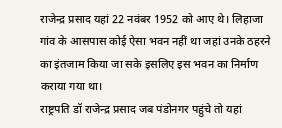राजेन्द्र प्रसाद यहां 22 नवंबर 1952 को आए थे। लिहाजा गांव के आसपास कोई ऐसा भवन नहीं था जहां उनके ठहरने का इंतजाम किया जा सके इसलिए इस भवन का निर्माण कराया गया था।
राष्ट्रपति डॉ राजेन्द्र प्रसाद जब पंडोनगर पहुंचे तो यहां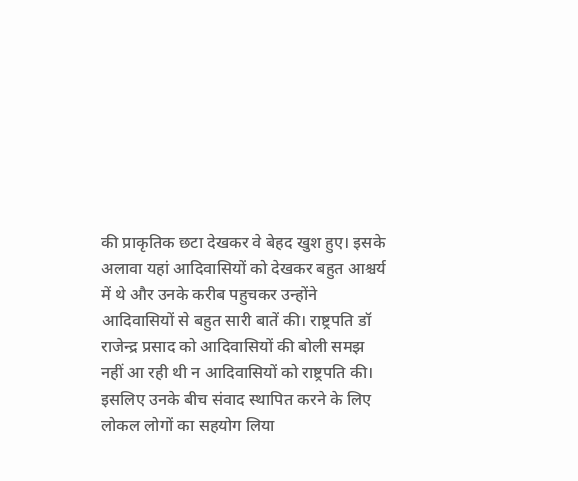की प्राकृतिक छटा देखकर वे बेहद खुश हुए। इसके अलावा यहां आदिवासियों को देखकर बहुत आश्चर्य में थे और उनके करीब पहुचकर उन्होंने आदिवासियों से बहुत सारी बातें की। राष्ट्रपति डॉ राजेन्द्र प्रसाद को आदिवासियों की बोली समझ नहीं आ रही थी न आदिवासियों को राष्ट्रपति की। इसलिए उनके बीच संवाद स्थापित करने के लिए लोकल लोगों का सहयोग लिया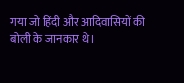गया जो हिंदी और आदिवासियों की बोली के जानकार थे।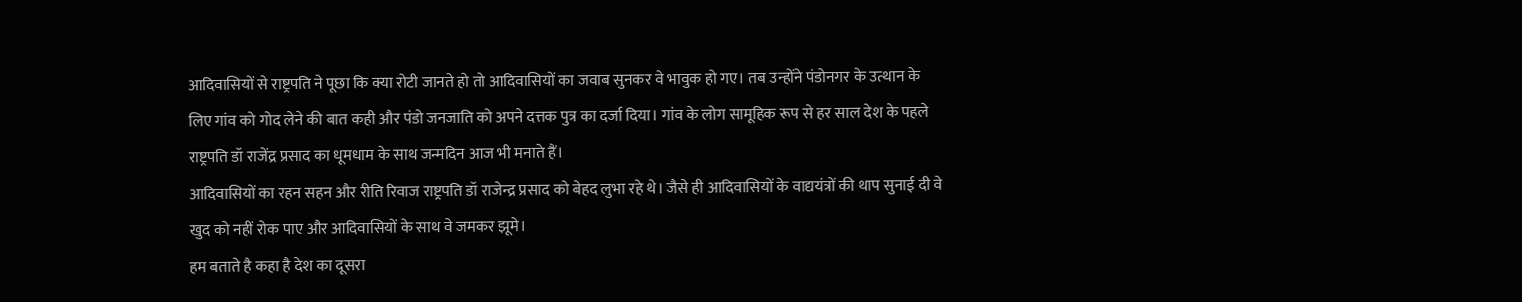आदिवासियों से राष्ट्रपति ने पूछा कि क्या रोटी जानते हो तो आदिवासियों का जवाब सुनकर वे भावुक हो गए। तब उन्होंने पंडोनगर के उत्थान के लिए गांव को गोद लेने की बात कही और पंडो जनजाति को अपने दत्तक पुत्र का दर्जा दिया। गांव के लोग सामूहिक रूप से हर साल देश के पहले राष्ट्रपति डॉ राजेंद्र प्रसाद का धूमधाम के साथ जन्मदिन आज भी मनाते हैं।
आदिवासियों का रहन सहन और रीति रिवाज राष्ट्रपति डॉ राजेन्द्र प्रसाद को बेहद लुभा रहे थे। जैसे ही आदिवासियों के वाद्ययंत्रों की थाप सुनाई दी वे खुद को नहीं रोक पाए और आदिवासियों के साथ वे जमकर झूमे।
हम बताते है कहा है देश का दूसरा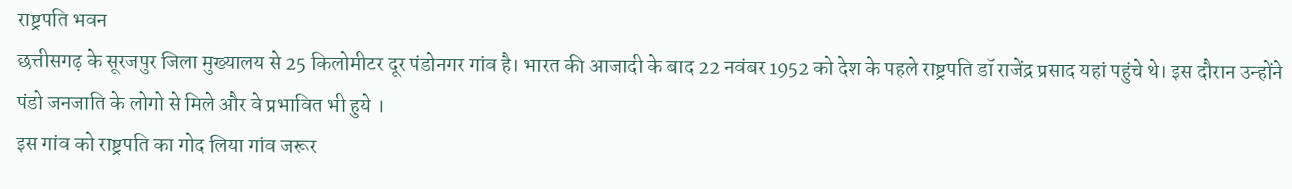राष्ट्रपति भवन
छत्तीसगढ़ के सूरजपुर जिला मुख्यालय से 25 किलोमीटर दूर पंडोनगर गांव है। भारत की आजादी के बाद 22 नवंबर 1952 को देश के पहले राष्ट्रपति डॉ राजेंद्र प्रसाद यहां पहुंचे थे। इस दौरान उन्होंने पंडो जनजाति के लोगो से मिले और वे प्रभावित भी हुये ।
इस गांव को राष्ट्रपति का गोद लिया गांव जरूर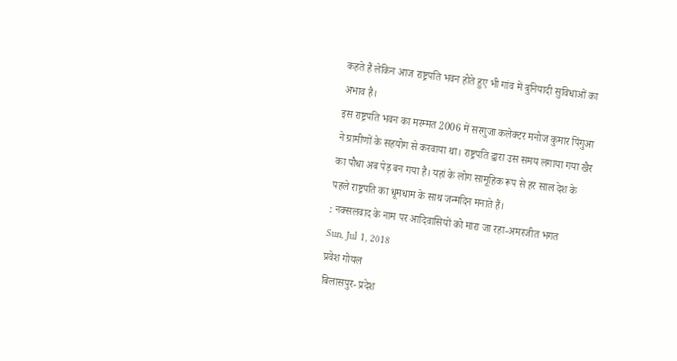कहते हैं लेकिन आज राष्ट्रपति भवन होते हुए भी गांव में बुनियादी सुविधाओं का अभाव है।
इस राष्ट्रपति भवन का मरम्मत 2006 में सरगुजा कलेक्टर मनोज कुमार पिंगुआ ने ग्रामीणों के सहयोग से करवाया था। राष्ट्रपति द्वारा उस समय लगाया गया खैर का पौधा अब पेड़ बन गया है। यहां के लोग सामूहिक रूप से हर साल देश के पहले राष्ट्रपति का धूमधाम के साथ जन्मदिन मनाते हैं।
: नक्सलवाद के नाम पर आदिवासियों को मारा जा रहा-अमरजीत भगत
Sun, Jul 1, 2018
प्रवेश गोयल
बिलासपुर- प्रदेश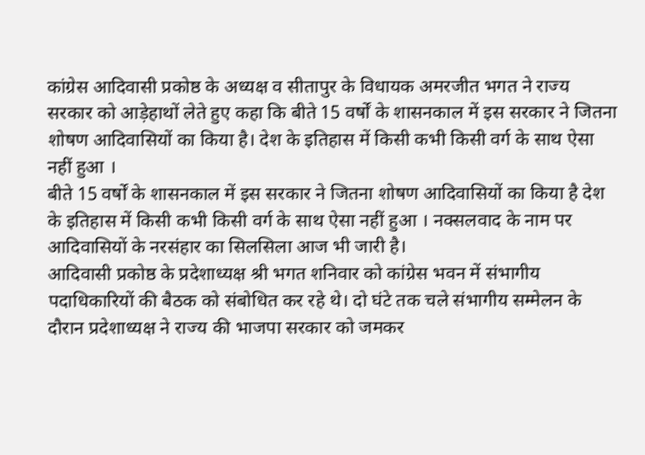कांग्रेस आदिवासी प्रकोष्ठ के अध्यक्ष व सीतापुर के विधायक अमरजीत भगत ने राज्य सरकार को आड़ेहाथों लेते हुए कहा कि बीते 15 वर्षों के शासनकाल में इस सरकार ने जितना शोषण आदिवासियों का किया है। देश के इतिहास में किसी कभी किसी वर्ग के साथ ऐसा नहीं हुआ ।
बीते 15 वर्षों के शासनकाल में इस सरकार ने जितना शोषण आदिवासियों का किया है देश के इतिहास में किसी कभी किसी वर्ग के साथ ऐसा नहीं हुआ । नक्सलवाद के नाम पर आदिवासियों के नरसंहार का सिलसिला आज भी जारी है।
आदिवासी प्रकोष्ठ के प्रदेशाध्यक्ष श्री भगत शनिवार को कांग्रेस भवन में संभागीय पदाधिकारियों की बैठक को संबोधित कर रहे थे। दो घंटे तक चले संभागीय सम्मेलन के दौरान प्रदेशाध्यक्ष ने राज्य की भाजपा सरकार को जमकर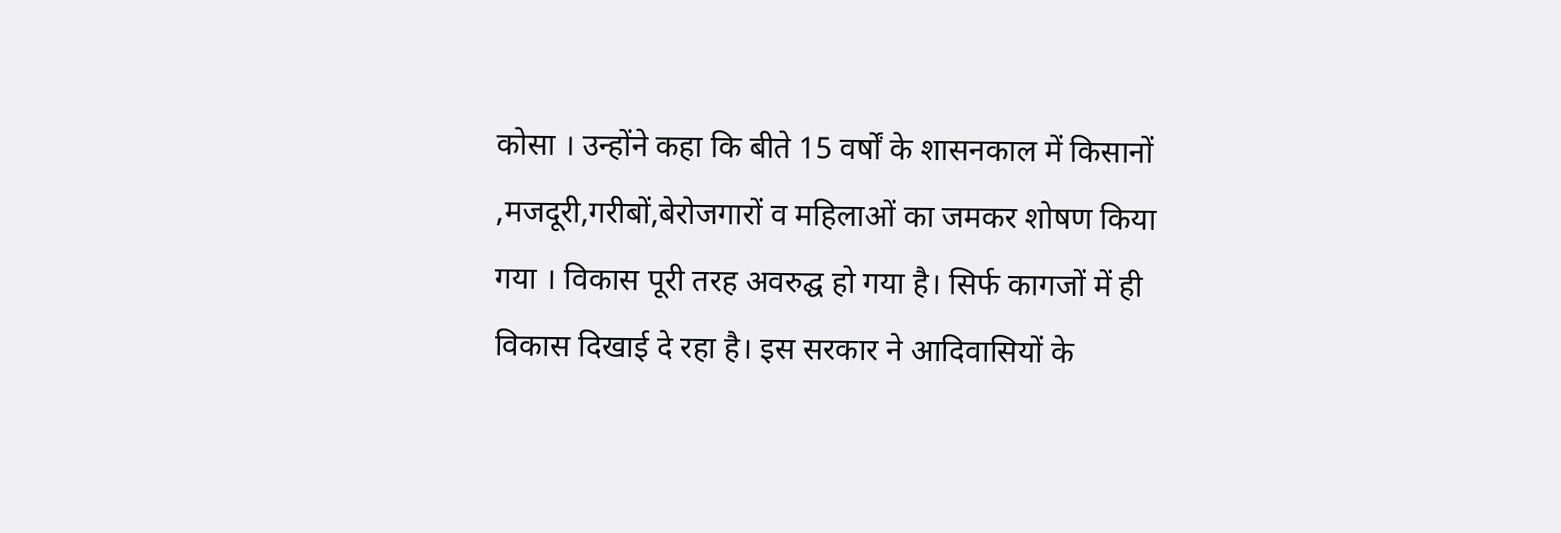कोसा । उन्होंने कहा कि बीते 15 वर्षों के शासनकाल में किसानों ,मजदूरी,गरीबों,बेरोजगारों व महिलाओं का जमकर शोषण किया गया । विकास पूरी तरह अवरुद्घ हो गया है। सिर्फ कागजों में ही विकास दिखाई दे रहा है। इस सरकार ने आदिवासियों के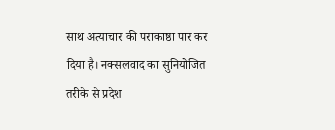साथ अत्याचार की पराकाष्ठा पार कर दिया है। नक्सलवाद का सुनियोजित तरीके से प्रदेश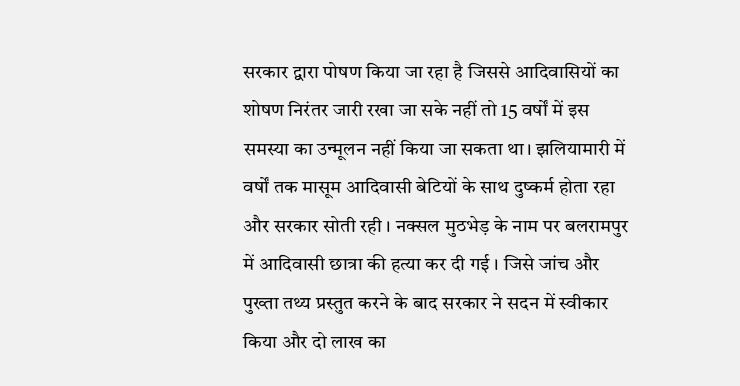सरकार द्वारा पोषण किया जा रहा है जिससे आदिवासियों का शोषण निरंतर जारी रखा जा सके नहीं तो 15 वर्षों में इस समस्या का उन्मूलन नहीं किया जा सकता था। झलियामारी में वर्षों तक मासूम आदिवासी बेटियों के साथ दुष्कर्म होता रहा और सरकार सोती रही । नक्सल मुठभेड़ के नाम पर बलरामपुर में आदिवासी छात्रा की हत्या कर दी गई । जिसे जांच और पुख्ता तथ्य प्रस्तुत करने के बाद सरकार ने सदन में स्वीकार किया और दो लाख का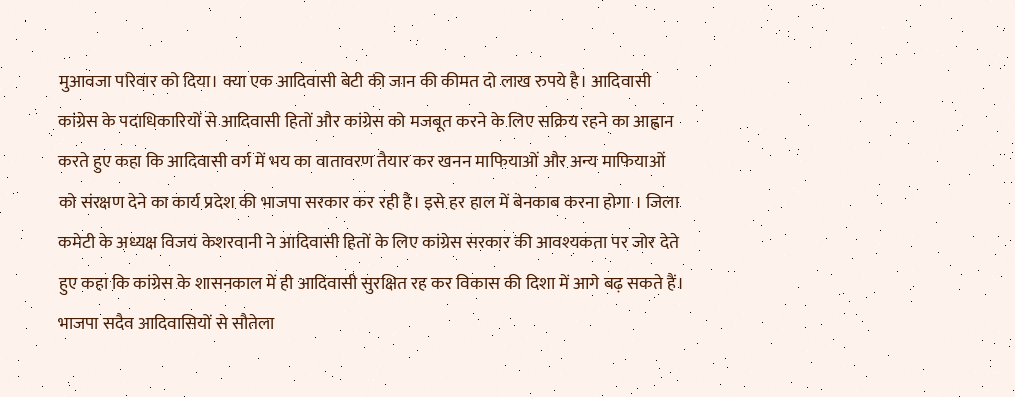मुआवजा परिवार को दिया। क्या एक आदिवासी बेटी की जान की कीमत दो लाख रुपये है। आदिवासी कांग्रेस के पदाधिकारियों से आदिवासी हितों और कांग्रेस को मजबूत करने के लिए सक्रिय रहने का आह्वान करते हुए कहा कि आदिवासी वर्ग में भय का वातावरण तैयार कर खनन माफियाओं और अन्य माफियाओं को संरक्षण देने का कार्य प्रदेश की भाजपा सरकार कर रही है। इसे हर हाल में बेनकाब करना होगा । जिला कमेटी के अध्यक्ष विजय केशरवानी ने आदिवासी हितों के लिए कांग्रेस सरकार की आवश्यकता पर जोर देते हुए कहा कि कांग्रेस के शासनकाल में ही आदिवासी सुरक्षित रह कर विकास की दिशा में आगे बढ़ सकते हैं। भाजपा सदैव आदिवासियों से सौतेला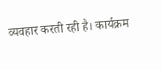व्यवहार करती रही है। कार्यक्रम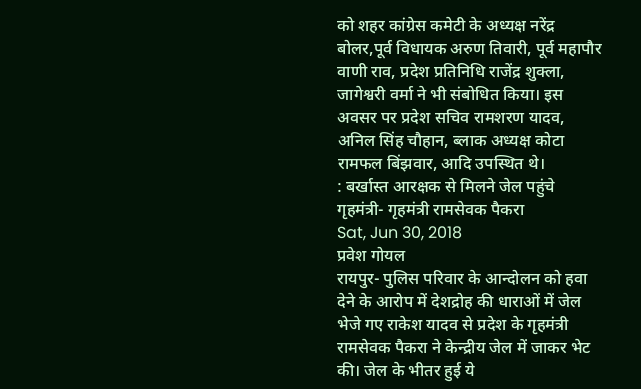को शहर कांग्रेस कमेटी के अध्यक्ष नरेंद्र बोलर,पूर्व विधायक अरुण तिवारी, पूर्व महापौर वाणी राव, प्रदेश प्रतिनिधि राजेंद्र शुक्ला, जागेश्वरी वर्मा ने भी संबोधित किया। इस अवसर पर प्रदेश सचिव रामशरण यादव, अनिल सिंह चौहान, ब्लाक अध्यक्ष कोटा रामफल बिंझवार, आदि उपस्थित थे।
: बर्खास्त आरक्षक से मिलने जेल पहुंचे गृहमंत्री- गृहमंत्री रामसेवक पैकरा
Sat, Jun 30, 2018
प्रवेश गोयल
रायपुर- पुलिस परिवार के आन्दोलन को हवा देने के आरोप में देशद्रोह की धाराओं में जेल भेजे गए राकेश यादव से प्रदेश के गृहमंत्री रामसेवक पैकरा ने केन्द्रीय जेल में जाकर भेट की। जेल के भीतर हुई ये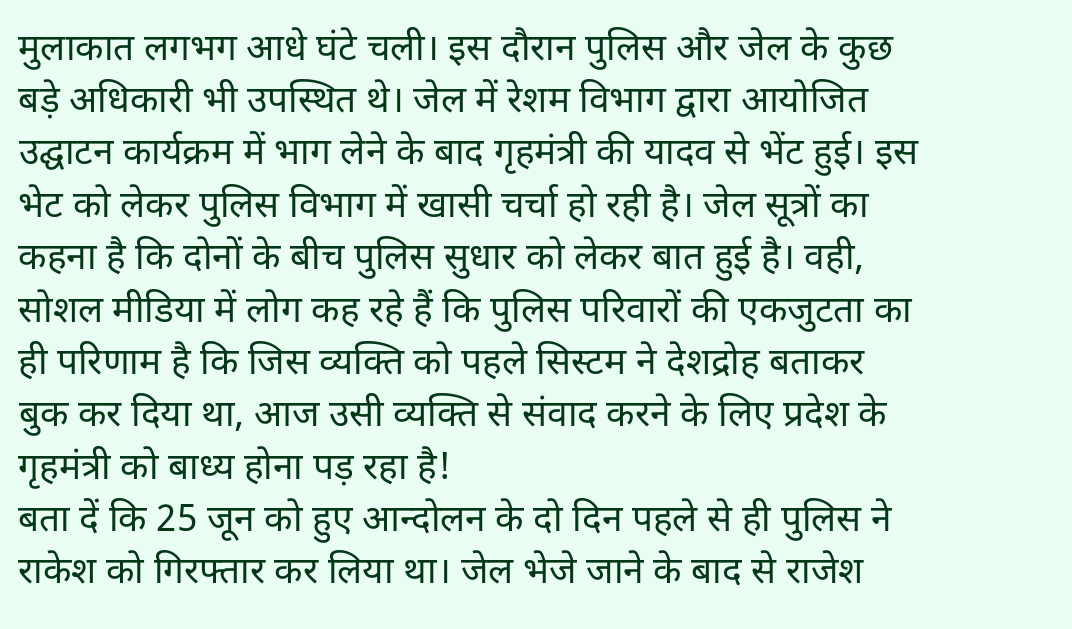मुलाकात लगभग आधे घंटे चली। इस दौरान पुलिस और जेल के कुछ बड़े अधिकारी भी उपस्थित थे। जेल में रेशम विभाग द्वारा आयोजित उद्घाटन कार्यक्रम में भाग लेने के बाद गृहमंत्री की यादव से भेंट हुई। इस भेट को लेकर पुलिस विभाग में खासी चर्चा हो रही है। जेल सूत्रों का कहना है कि दोनों के बीच पुलिस सुधार को लेकर बात हुई है। वही, सोशल मीडिया में लोग कह रहे हैं कि पुलिस परिवारों की एकजुटता का ही परिणाम है कि जिस व्यक्ति को पहले सिस्टम ने देशद्रोह बताकर बुक कर दिया था, आज उसी व्यक्ति से संवाद करने के लिए प्रदेश के गृहमंत्री को बाध्य होना पड़ रहा है!
बता दें कि 25 जून को हुए आन्दोलन के दो दिन पहले से ही पुलिस ने राकेश को गिरफ्तार कर लिया था। जेल भेजे जाने के बाद से राजेश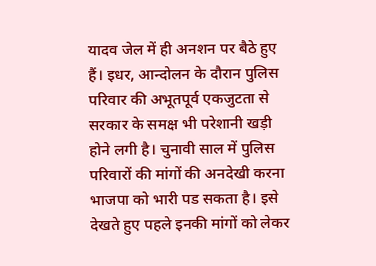यादव जेल में ही अनशन पर बैठे हुए हैं। इधर, आन्दोलन के दौरान पुलिस परिवार की अभूतपूर्व एकजुटता से सरकार के समक्ष भी परेशानी खड़ी होने लगी है। चुनावी साल में पुलिस परिवारों की मांगों की अनदेखी करना भाजपा को भारी पड सकता है। इसे देखते हुए पहले इनकी मांगों को लेकर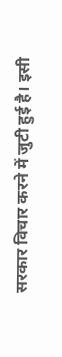सरकार विचार करने में जुटी हुई है। इसी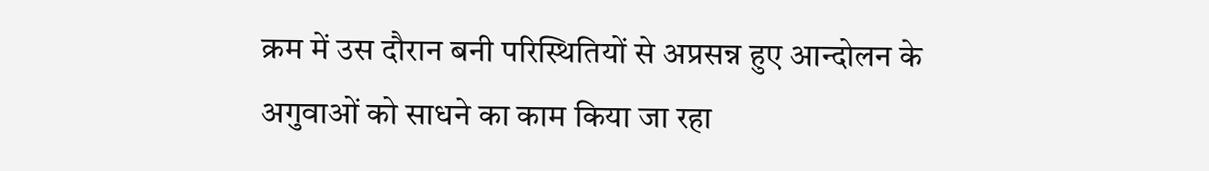क्रम में उस दौरान बनी परिस्थितियों से अप्रसन्न हुए आन्दोलन के अगुवाओं को साधने का काम किया जा रहा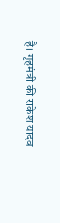है। गृहमंत्री की राकेश यादव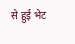से हुई भेट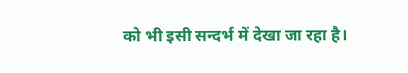को भी इसी सन्दर्भ में देखा जा रहा है।